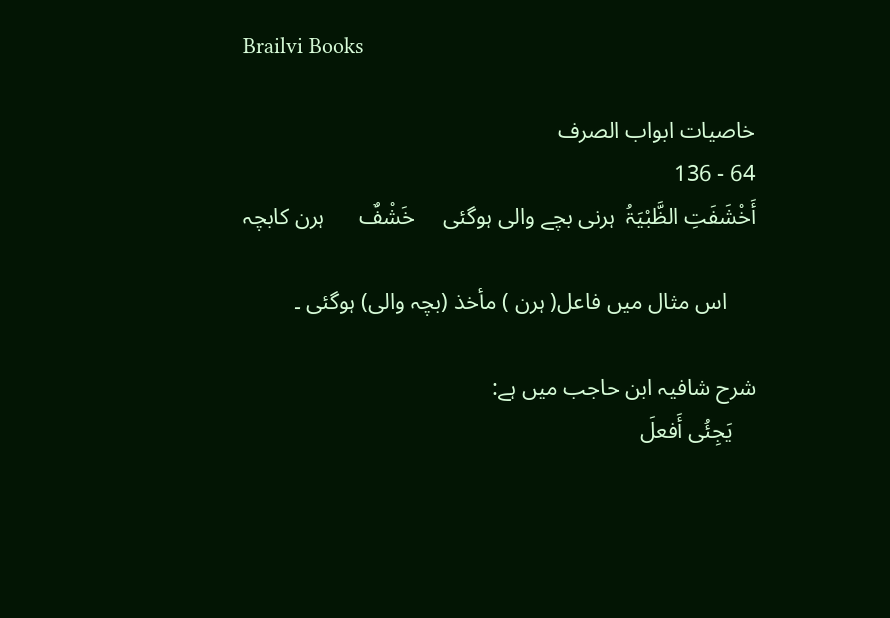Brailvi Books

خاصیات ابواب الصرف
64 - 136
أَخْشَفَتِ الظَّبْیَۃُ  ہرنی بچے والی ہوگئی     خَشْفٌ      ہرن کابچہ

     اس مثال میں فاعل( ہرن ) مأخذ (بچہ والی) ہوگئی ۔

شرح شافیہ ابن حاجب میں ہے:
    یَجِئُی أَفعلَ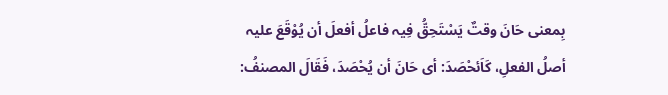بِمعنی حَانَ وقتٌ یَسْتَحِقُّ فِیہ فاعلُ أفعلَ أن یُوْقَعَ علیہ أصلُ الفعلِ، کَاَئحْصَدَ: أی حَانَ أن یُحْصَدَ، فَقَالَ المصنفُ: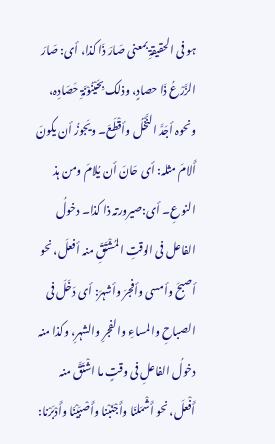ہو فی الحقیقۃِ بمعنی صَارَ ذَا کذا، أی: صَارَ الزَّرْعُ ذَا حصادٍ، وذلک بِحَیْنُوْنَۃِ حَصَادِہ، ونحوہ أجَدَّ النَّخْلُ وأقْطَعَ۔ ویَجوزُ أن یکونَ أَلامَ مثلہ: أی حَانَ أن یُلامَ ومن ہذ النوعِ۔ أی:صیرورتہ ذا کذا۔ دخولُ الفاعل فی الوقتِ المُشْتَقِّ منہ أفعلَ، نحو أصبحَ وأمسی وأفجرَ وأشہرَ: أی دَخَلَ فی الصباحِ والمساءِ والفجرِ والشہرِ، وکذا منہ دخولُ الفاعلِ فی وقتٍ ما اشْتَقَّ منہ أَفْعلَ، نحو أَشْمَلنَا وأَجْنَبْنا وأَصْبَیْنَا وأَدْبَرْنا: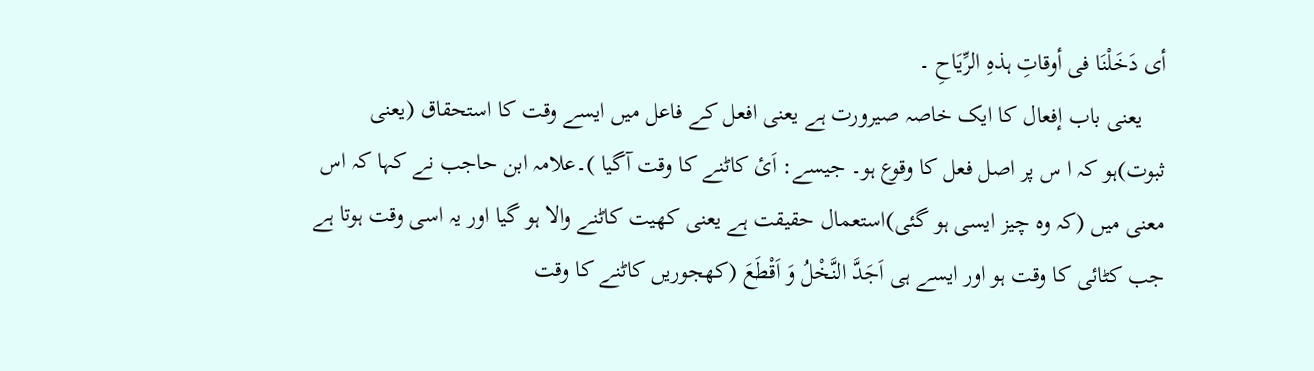أی دَخَلْنَا فی أوقاتِ ہذہِ الرِّیَاحِ ۔
    یعنی باب إفعال کا ایک خاصہ صیرورت ہے یعنی افعل کے فاعل میں ایسے وقت کا استحقاق (یعنی ثبوت)ہو کہ ا س پر اصل فعل کا وقوع ہو۔ جیسے: اَئ کاٹنے کا وقت آگیا )۔علامہ ابن حاجب نے کہا کہ اس معنی میں (کہ وہ چیز ایسی ہو گئی)استعمال حقیقت ہے یعنی کھیت کاٹنے والا ہو گیا اور یہ اسی وقت ہوتا ہے جب کٹائی کا وقت ہو اور ایسے ہی اَجَدَّ النَّخْلُ وَ اَقْطَعَ (کھجوریں کاٹنے کا وقت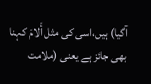آگیا) ہیں،اسی کی مثل أَلامَ کہنا بھی جائز ہے یعنی (ملامت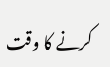کرنے کا وقت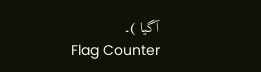آگیا )۔
Flag Counter